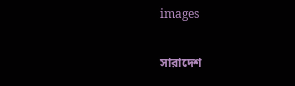images

সারাদেশ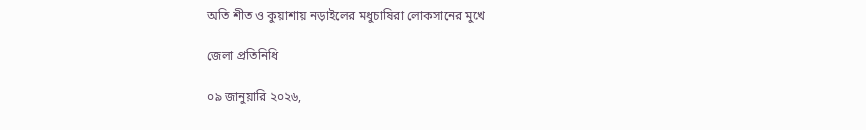অতি শীত ও কুয়াশায় নড়াইলের মধুচাষিরা লোকসানের মুখে

জেলা প্রতিনিধি

০৯ জানুয়ারি ২০২৬,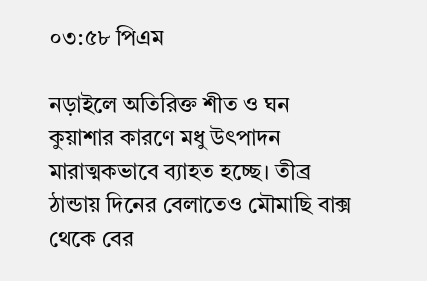০৩:৫৮ পিএম

নড়াইলে অতিরিক্ত শীত ও ঘন কুয়াশার কারণে মধু উৎপাদন মারাত্মকভাবে ব্যাহত হচ্ছে। তীব্র ঠান্ডায় দিনের বেলাতেও মৌমাছি বাক্স থেকে বের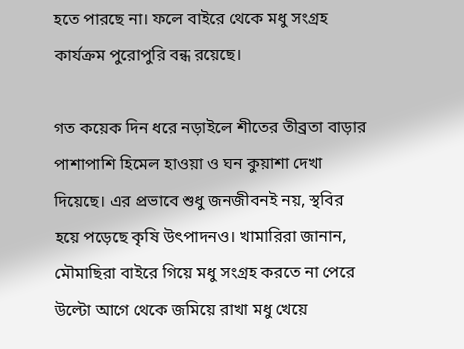হতে পারছে না। ফলে বাইরে থেকে মধু সংগ্রহ কার্যক্রম পুরোপুরি বন্ধ রয়েছে।

গত কয়েক দিন ধরে নড়াইলে শীতের তীব্রতা বাড়ার পাশাপাশি হিমেল হাওয়া ও ঘন কুয়াশা দেখা দিয়েছে। এর প্রভাবে শুধু জনজীবনই নয়, স্থবির হয়ে পড়েছে কৃষি উৎপাদনও। খামারিরা জানান, মৌমাছিরা বাইরে গিয়ে মধু সংগ্রহ করতে না পেরে উল্টো আগে থেকে জমিয়ে রাখা মধু খেয়ে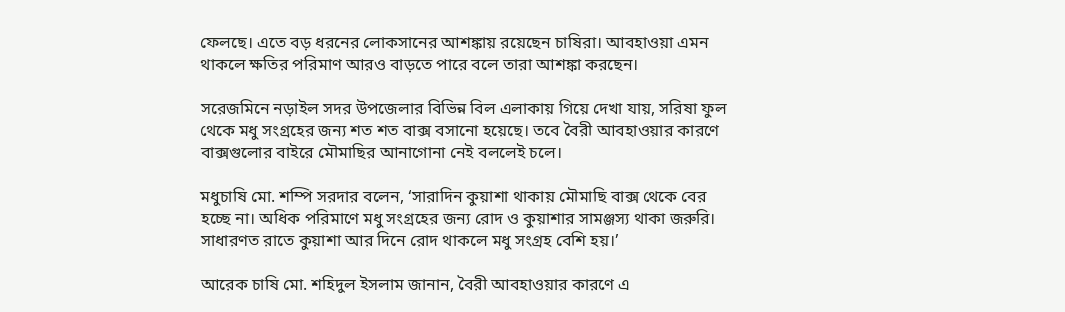ফেলছে। এতে বড় ধরনের লোকসানের আশঙ্কায় রয়েছেন চাষিরা। আবহাওয়া এমন থাকলে ক্ষতির পরিমাণ আরও বাড়তে পারে বলে তারা আশঙ্কা করছেন।

সরেজমিনে নড়াইল সদর উপজেলার বিভিন্ন বিল এলাকায় গিয়ে দেখা যায়, সরিষা ফুল থেকে মধু সংগ্রহের জন্য শত শত বাক্স বসানো হয়েছে। তবে বৈরী আবহাওয়ার কারণে বাক্সগুলোর বাইরে মৌমাছির আনাগোনা নেই বললেই চলে।

মধুচাষি মো. শম্পি সরদার বলেন, ‘সারাদিন কুয়াশা থাকায় মৌমাছি বাক্স থেকে বের হচ্ছে না। অধিক পরিমাণে মধু সংগ্রহের জন্য রোদ ও কুয়াশার সামঞ্জস্য থাকা জরুরি। সাধারণত রাতে কুয়াশা আর দিনে রোদ থাকলে মধু সংগ্রহ বেশি হয়।’

আরেক চাষি মো. শহিদুল ইসলাম জানান, বৈরী আবহাওয়ার কারণে এ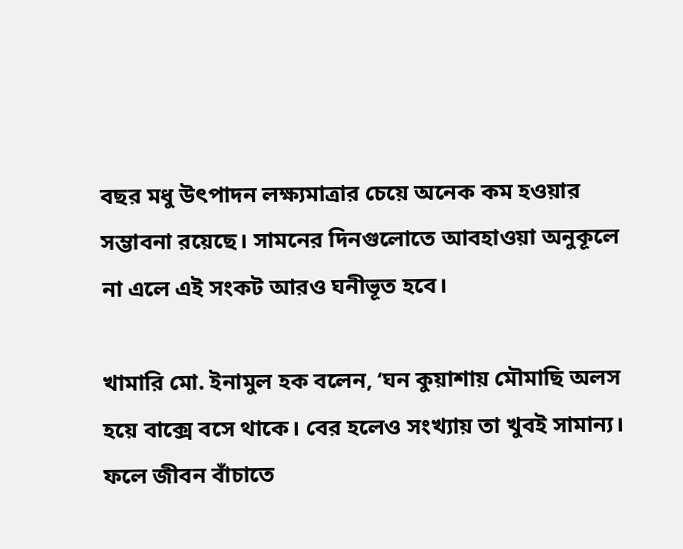বছর মধু উৎপাদন লক্ষ্যমাত্রার চেয়ে অনেক কম হওয়ার সম্ভাবনা রয়েছে। সামনের দিনগুলোতে আবহাওয়া অনুকূলে না এলে এই সংকট আরও ঘনীভূত হবে।

খামারি মো. ইনামুল হক বলেন, ‘ঘন কুয়াশায় মৌমাছি অলস হয়ে বাক্সে বসে থাকে। বের হলেও সংখ্যায় তা খুবই সামান্য। ফলে জীবন বাঁচাতে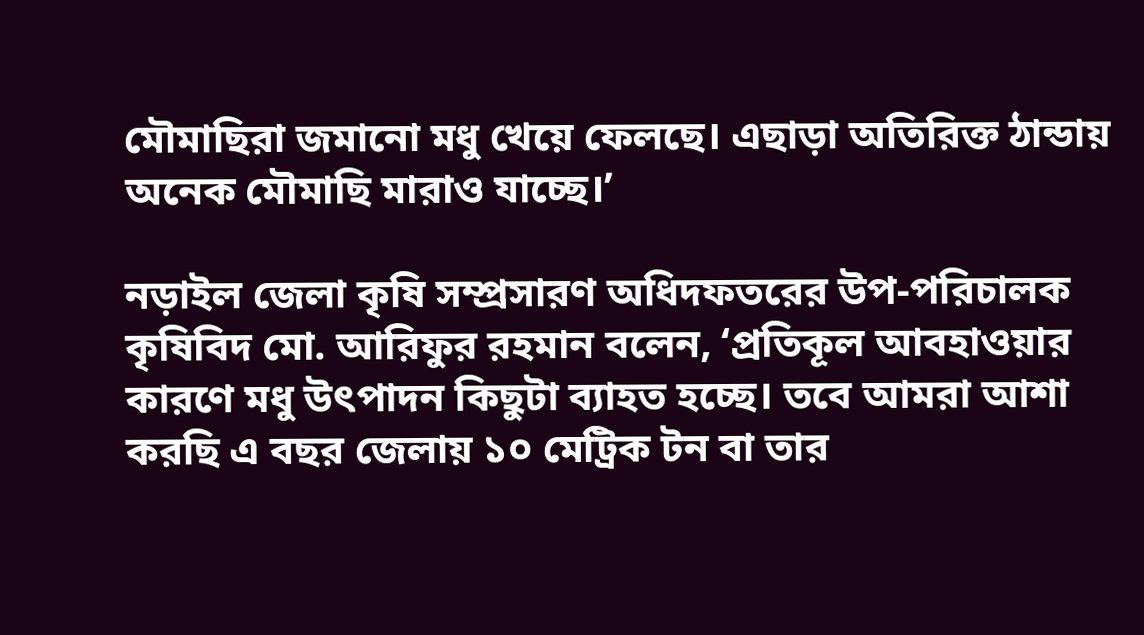মৌমাছিরা জমানো মধু খেয়ে ফেলছে। এছাড়া অতিরিক্ত ঠান্ডায় অনেক মৌমাছি মারাও যাচ্ছে।’

নড়াইল জেলা কৃষি সম্প্রসারণ অধিদফতরের উপ-পরিচালক কৃষিবিদ মো. আরিফুর রহমান বলেন, ‘প্রতিকূল আবহাওয়ার কারণে মধু উৎপাদন কিছুটা ব্যাহত হচ্ছে। তবে আমরা আশা করছি এ বছর জেলায় ১০ মেট্রিক টন বা তার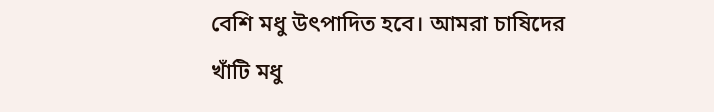বেশি মধু উৎপাদিত হবে। আমরা চাষিদের খাঁটি মধু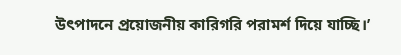উৎপাদনে প্রয়োজনীয় কারিগরি পরামর্শ দিয়ে যাচ্ছি।’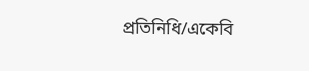প্রতিনিধি/একেবি